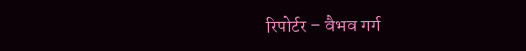रिपोर्टर – वैभव गर्ग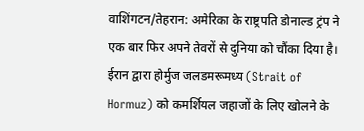वाशिंगटन/तेहरान: अमेरिका के राष्ट्रपति डोनाल्ड ट्रंप ने एक बार फिर अपने तेवरों से दुनिया को चौंका दिया है। ईरान द्वारा होर्मुज जलडमरूमध्य (Strait of Hormuz) को कमर्शियल जहाजों के लिए खोलने के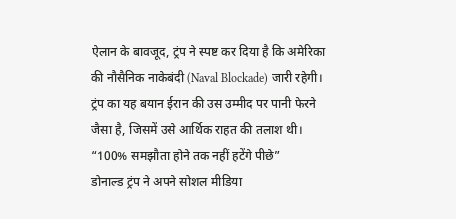ऐलान के बावजूद, ट्रंप ने स्पष्ट कर दिया है कि अमेरिका की नौसैनिक नाकेबंदी (Naval Blockade) जारी रहेगी। ट्रंप का यह बयान ईरान की उस उम्मीद पर पानी फेरने जैसा है, जिसमें उसे आर्थिक राहत की तलाश थी।
“100% समझौता होने तक नहीं हटेंगे पीछे”
डोनाल्ड ट्रंप ने अपने सोशल मीडिया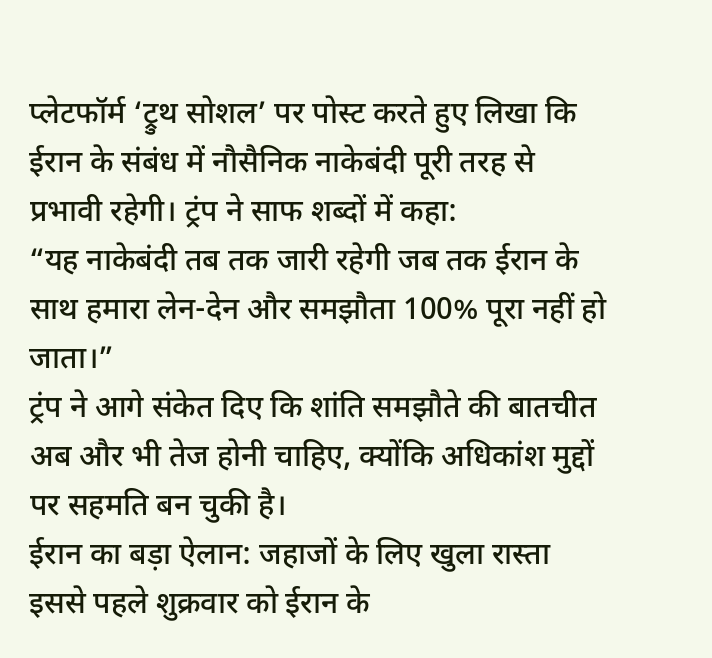प्लेटफॉर्म ‘ट्रुथ सोशल’ पर पोस्ट करते हुए लिखा कि ईरान के संबंध में नौसैनिक नाकेबंदी पूरी तरह से प्रभावी रहेगी। ट्रंप ने साफ शब्दों में कहा:
“यह नाकेबंदी तब तक जारी रहेगी जब तक ईरान के साथ हमारा लेन-देन और समझौता 100% पूरा नहीं हो जाता।”
ट्रंप ने आगे संकेत दिए कि शांति समझौते की बातचीत अब और भी तेज होनी चाहिए, क्योंकि अधिकांश मुद्दों पर सहमति बन चुकी है।
ईरान का बड़ा ऐलान: जहाजों के लिए खुला रास्ता
इससे पहले शुक्रवार को ईरान के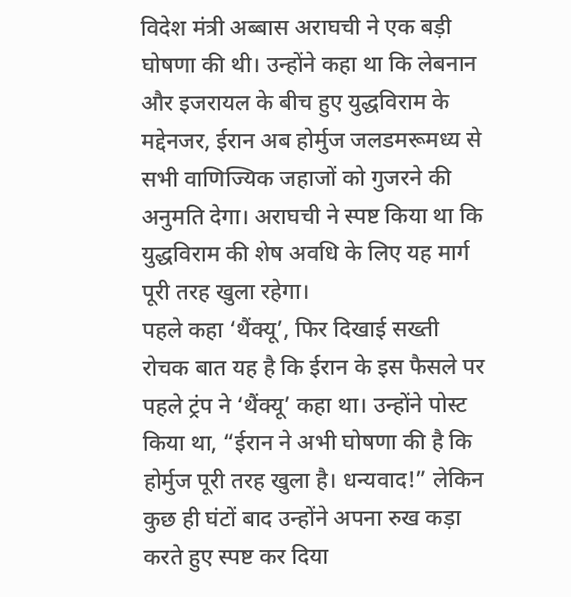विदेश मंत्री अब्बास अराघची ने एक बड़ी घोषणा की थी। उन्होंने कहा था कि लेबनान और इजरायल के बीच हुए युद्धविराम के मद्देनजर, ईरान अब होर्मुज जलडमरूमध्य से सभी वाणिज्यिक जहाजों को गुजरने की अनुमति देगा। अराघची ने स्पष्ट किया था कि युद्धविराम की शेष अवधि के लिए यह मार्ग पूरी तरह खुला रहेगा।
पहले कहा ‘थैंक्यू’, फिर दिखाई सख्ती
रोचक बात यह है कि ईरान के इस फैसले पर पहले ट्रंप ने ‘थैंक्यू’ कहा था। उन्होंने पोस्ट किया था, “ईरान ने अभी घोषणा की है कि होर्मुज पूरी तरह खुला है। धन्यवाद!” लेकिन कुछ ही घंटों बाद उन्होंने अपना रुख कड़ा करते हुए स्पष्ट कर दिया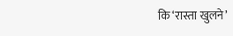कि ‘रास्ता खुलने’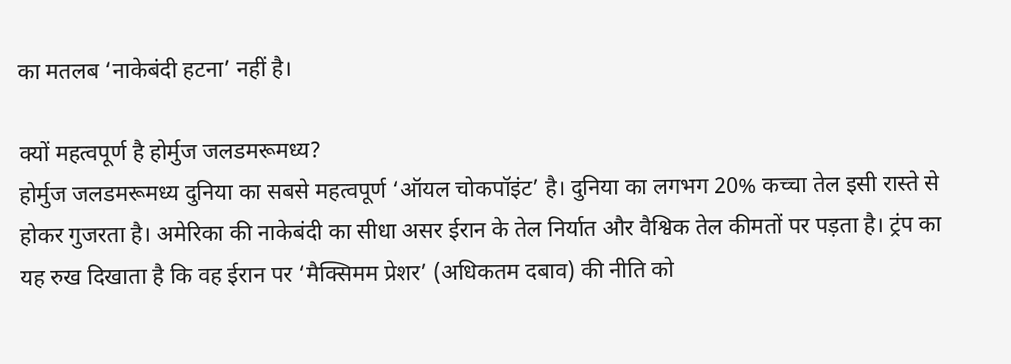का मतलब ‘नाकेबंदी हटना’ नहीं है।

क्यों महत्वपूर्ण है होर्मुज जलडमरूमध्य?
होर्मुज जलडमरूमध्य दुनिया का सबसे महत्वपूर्ण ‘ऑयल चोकपॉइंट’ है। दुनिया का लगभग 20% कच्चा तेल इसी रास्ते से होकर गुजरता है। अमेरिका की नाकेबंदी का सीधा असर ईरान के तेल निर्यात और वैश्विक तेल कीमतों पर पड़ता है। ट्रंप का यह रुख दिखाता है कि वह ईरान पर ‘मैक्सिमम प्रेशर’ (अधिकतम दबाव) की नीति को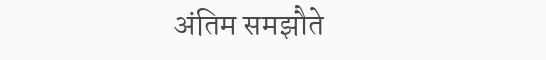अंतिम समझौते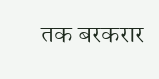तक बरकरार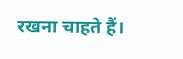रखना चाहते हैं।